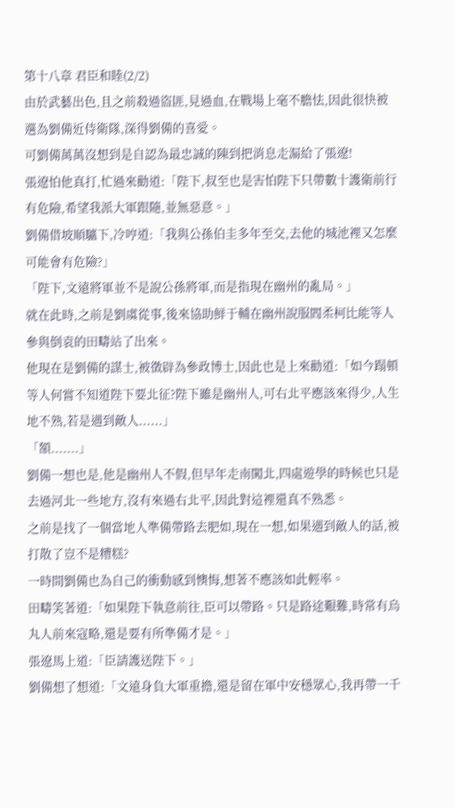第十八章 君臣和睦(2/2)
由於武藝出色,且之前殺過盜匪,見過血,在戰場上毫不膽怯,因此很快被選為劉備近侍衛隊,深得劉備的喜愛。
可劉備萬萬沒想到是自認為最忠誠的陳到把消息走漏給了張遼!
張遼怕他真打,忙過來勸道:「陛下,叔至也是害怕陛下只帶數十護衛前行有危險,希望我派大軍跟隨,並無惡意。」
劉備借坡順驢下,冷哼道:「我與公孫伯圭多年至交,去他的城池裡又怎麼可能會有危險?」
「陛下,文遠將軍並不是說公孫將軍,而是指現在幽州的亂局。」
就在此時,之前是劉虞從事,後來協助鮮于輔在幽州說服閻柔柯比能等人參與倒袁的田疇站了出來。
他現在是劉備的謀士,被徵辟為參政博士,因此也是上來勸道:「如今蹋頓等人何嘗不知道陛下要北征?陛下雖是幽州人,可右北平應該來得少,人生地不熟,若是遇到敵人......」
「額.......」
劉備一想也是,他是幽州人不假,但早年走南闖北,四處遊學的時候也只是去過河北一些地方,沒有來過右北平,因此對這裡還真不熟悉。
之前是找了一個當地人準備帶路去肥如,現在一想,如果遇到敵人的話,被打散了豈不是糟糕?
一時間劉備也為自己的衝動感到懊悔,想著不應該如此輕率。
田疇笑著道:「如果陛下執意前往,臣可以帶路。只是路途艱難,時常有烏丸人前來寇略,還是要有所準備才是。」
張遼馬上道:「臣請護送陛下。」
劉備想了想道:「文遠身負大軍重擔,還是留在軍中安穩眾心,我再帶一千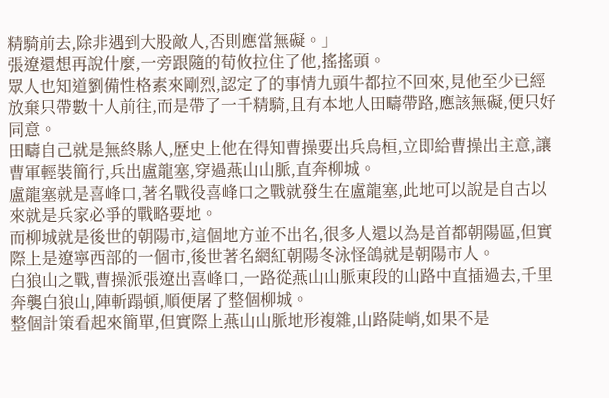精騎前去,除非遇到大股敵人,否則應當無礙。」
張遼還想再說什麼,一旁跟隨的荀攸拉住了他,搖搖頭。
眾人也知道劉備性格素來剛烈,認定了的事情九頭牛都拉不回來,見他至少已經放棄只帶數十人前往,而是帶了一千精騎,且有本地人田疇帶路,應該無礙,便只好同意。
田疇自己就是無終縣人,歷史上他在得知曹操要出兵烏桓,立即給曹操出主意,讓曹軍輕裝簡行,兵出盧龍塞,穿過燕山山脈,直奔柳城。
盧龍塞就是喜峰口,著名戰役喜峰口之戰就發生在盧龍塞,此地可以說是自古以來就是兵家必爭的戰略要地。
而柳城就是後世的朝陽市,這個地方並不出名,很多人還以為是首都朝陽區,但實際上是遼寧西部的一個市,後世著名網紅朝陽冬泳怪鴿就是朝陽市人。
白狼山之戰,曹操派張遼出喜峰口,一路從燕山山脈東段的山路中直插過去,千里奔襲白狼山,陣斬蹋頓,順便屠了整個柳城。
整個計策看起來簡單,但實際上燕山山脈地形複雜,山路陡峭,如果不是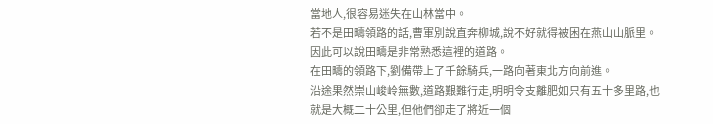當地人,很容易迷失在山林當中。
若不是田疇領路的話,曹軍別說直奔柳城,說不好就得被困在燕山山脈里。
因此可以說田疇是非常熟悉這裡的道路。
在田疇的領路下,劉備帶上了千餘騎兵,一路向著東北方向前進。
沿途果然崇山峻岭無數,道路艱難行走,明明令支離肥如只有五十多里路,也就是大概二十公里,但他們卻走了將近一個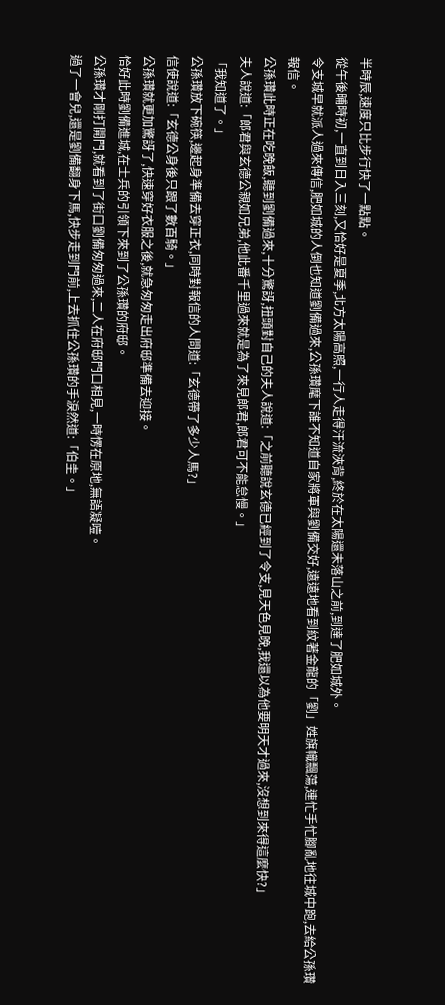半時辰,速度只比步行快了一點點。
從午後晡時初,一直到日入三刻,又恰好是夏季,北方太陽高照,一行人走得汗流浹背,終於在太陽還未落山之前,到達了肥如城外。
令支城早就派人過來傳信,肥如城的人倒也知道劉備過來,公孫瓚麾下誰不知道自家將軍與劉備交好,遠遠地看到紋著金龍的「劉」姓旗幟飄蕩,連忙手忙腳亂地往城中跑,去給公孫瓚報信。
公孫瓚此時正在吃晚飯,聽到劉備過來,十分驚訝,扭頭對自己的夫人說道:「之前聽說玄德已經到了令支,見天色見晚,我還以為他要明天才過來,沒想到來得這麼快?」
夫人說道:「郎君與玄德公親如兄弟,他此番千里過來就是為了來見郎君,郎君可不能怠慢。」
「我知道了。」
公孫瓚放下碗筷,邊起身準備去穿正衣,同時對報信的人問道:「玄德帶了多少人馬?」
信使說道:「玄德公身後只跟了數百騎。」
公孫瓚就更加驚訝了,快速穿好衣服之後,就急匆匆走出府邸準備去迎接。
恰好此時劉備進城,在士兵的引領下來到了公孫瓚的府邸。
公孫瓚才剛打開門,就看到了街口劉備匆匆過來,二人在府邸門口相見,一時愣在原地,無語凝噎。
過了一會兒,還是劉備翻身下馬,快步走到門前,上去抓住公孫瓚的手淚然道:「伯圭。」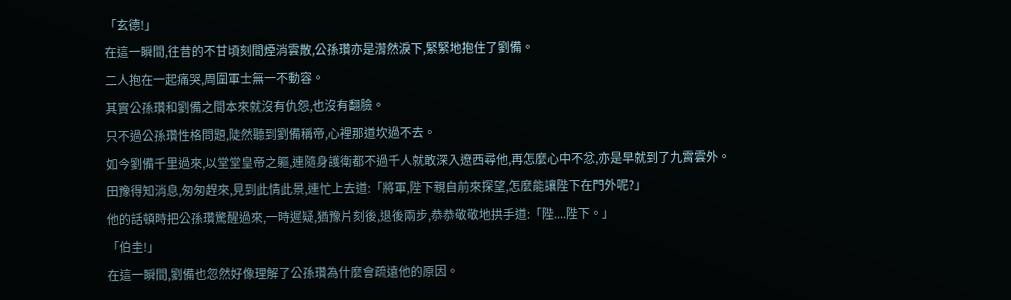「玄德!」
在這一瞬間,往昔的不甘頃刻間煙消雲散,公孫瓚亦是潸然淚下,緊緊地抱住了劉備。
二人抱在一起痛哭,周圍軍士無一不動容。
其實公孫瓚和劉備之間本來就沒有仇怨,也沒有翻臉。
只不過公孫瓚性格問題,陡然聽到劉備稱帝,心裡那道坎過不去。
如今劉備千里過來,以堂堂皇帝之軀,連隨身護衛都不過千人就敢深入遼西尋他,再怎麼心中不忿,亦是早就到了九霄雲外。
田豫得知消息,匆匆趕來,見到此情此景,連忙上去道:「將軍,陛下親自前來探望,怎麼能讓陛下在門外呢?」
他的話頓時把公孫瓚驚醒過來,一時遲疑,猶豫片刻後,退後兩步,恭恭敬敬地拱手道:「陛....陛下。」
「伯圭!」
在這一瞬間,劉備也忽然好像理解了公孫瓚為什麼會疏遠他的原因。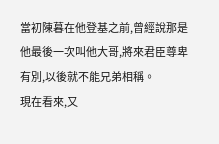當初陳暮在他登基之前,曾經說那是他最後一次叫他大哥,將來君臣尊卑有別,以後就不能兄弟相稱。
現在看來,又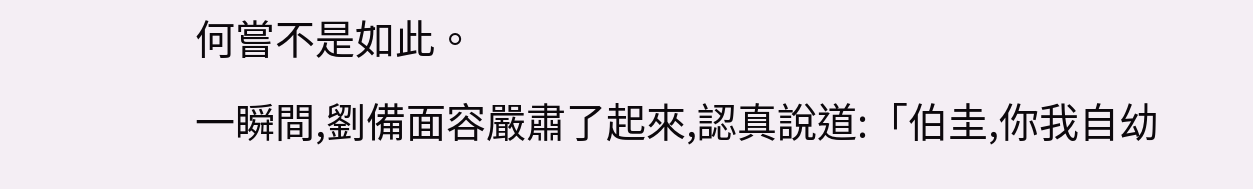何嘗不是如此。
一瞬間,劉備面容嚴肅了起來,認真說道:「伯圭,你我自幼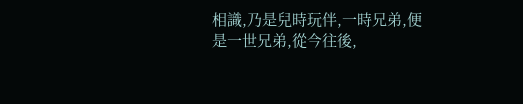相識,乃是兒時玩伴,一時兄弟,便是一世兄弟,從今往後,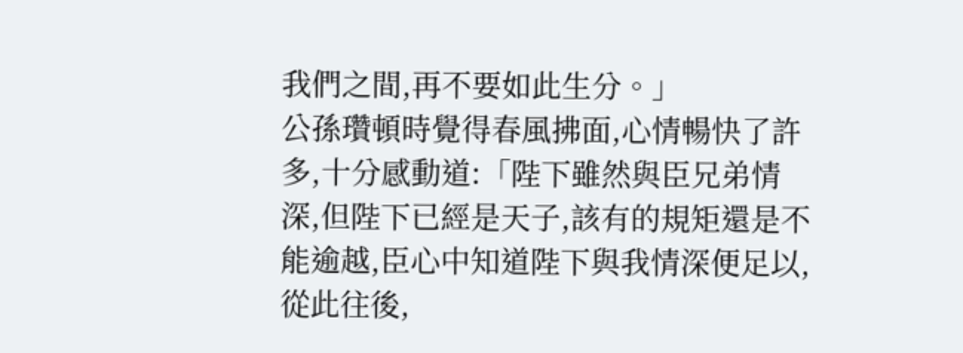我們之間,再不要如此生分。」
公孫瓚頓時覺得春風拂面,心情暢快了許多,十分感動道:「陛下雖然與臣兄弟情深,但陛下已經是天子,該有的規矩還是不能逾越,臣心中知道陛下與我情深便足以,從此往後,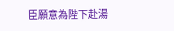臣願意為陛下赴湯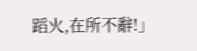蹈火,在所不辭!」